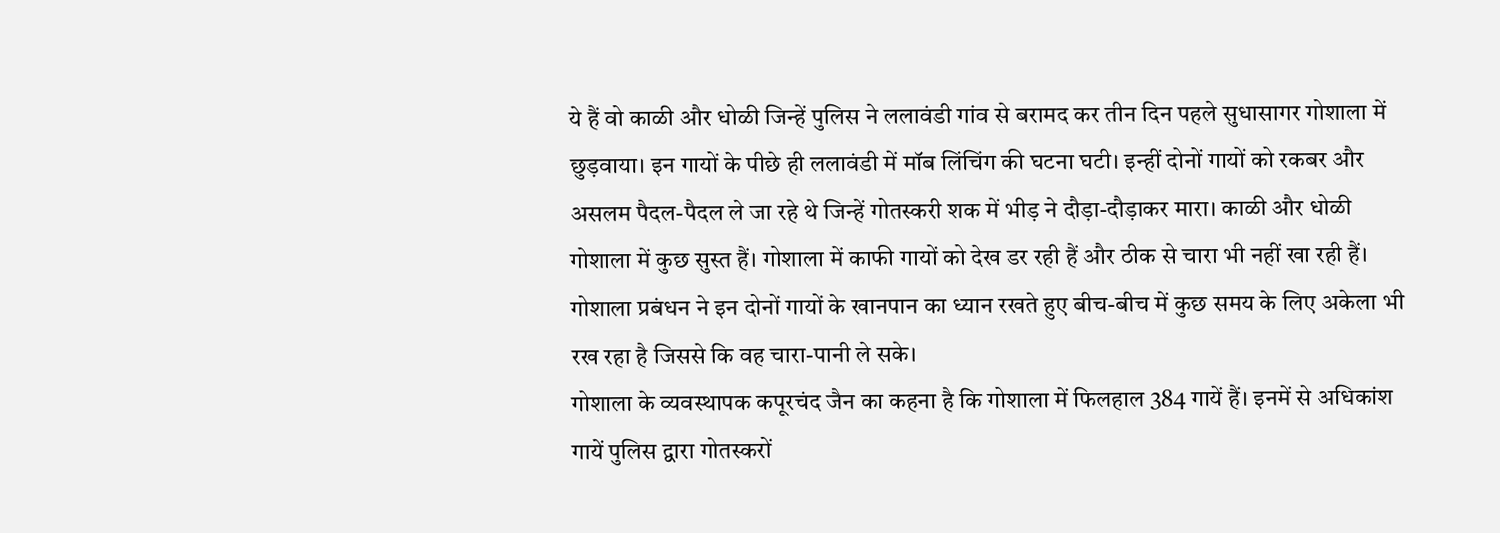ये हैं वो काळी और धोळी जिन्हें पुलिस ने ललावंडी गांव से बरामद कर तीन दिन पहले सुधासागर गोशाला में छुड़वाया। इन गायों के पीछे ही ललावंडी में मॉब लिंचिंग की घटना घटी। इन्हीं दोनों गायों को रकबर और असलम पैदल-पैदल ले जा रहे थे जिन्हें गोतस्करी शक में भीड़ ने दौड़ा-दौड़ाकर मारा। काळी और धोळी गोशाला में कुछ सुस्त हैं। गोशाला में काफी गायों को देख डर रही हैं और ठीक से चारा भी नहीं खा रही हैं। गोशाला प्रबंधन ने इन दोनों गायों के खानपान का ध्यान रखते हुए बीच-बीच में कुछ समय के लिए अकेला भी रख रहा है जिससे कि वह चारा-पानी ले सके।
गोशाला के व्यवस्थापक कपूरचंद जैन का कहना है कि गोशाला में फिलहाल 384 गायें हैं। इनमें से अधिकांश गायें पुलिस द्वारा गोतस्करों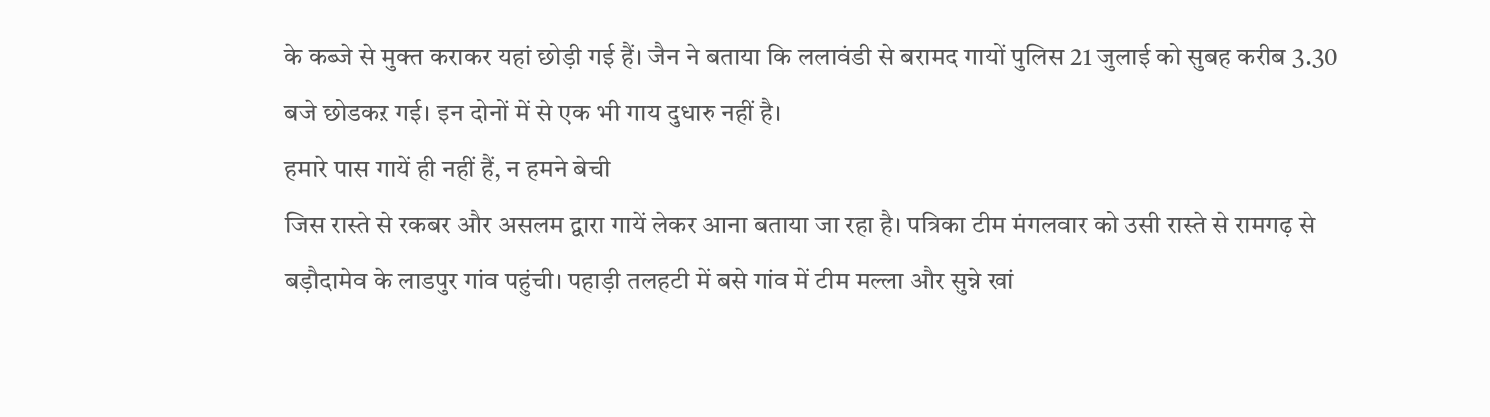के कब्जे से मुक्त कराकर यहां छोड़ी गई हैं। जैन ने बताया कि ललावंडी से बरामद गायों पुलिस 21 जुलाई को सुबह करीब 3.30 बजे छोडकऱ गई। इन दोनों में से एक भी गाय दुधारु नहीं है।
हमारे पास गायें ही नहीं हैं, न हमने बेची
जिस रास्ते से रकबर और असलम द्वारा गायें लेकर आना बताया जा रहा है। पत्रिका टीम मंगलवार को उसी रास्ते से रामगढ़ से बड़ौदामेव के लाडपुर गांव पहुंची। पहाड़ी तलहटी में बसे गांव में टीम मल्ला और सुन्ने खां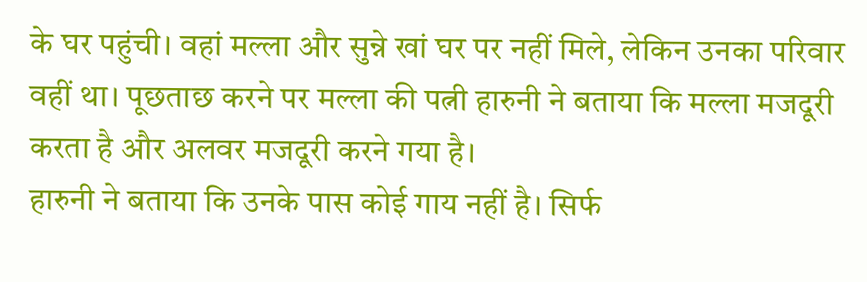के घर पहुंची। वहां मल्ला और सुन्ने खां घर पर नहीं मिले, लेकिन उनका परिवार वहीं था। पूछताछ करने पर मल्ला की पत्नी हारुनी ने बताया कि मल्ला मजदूरी करता है और अलवर मजदूरी करने गया है।
हारुनी ने बताया कि उनके पास कोई गाय नहीं है। सिर्फ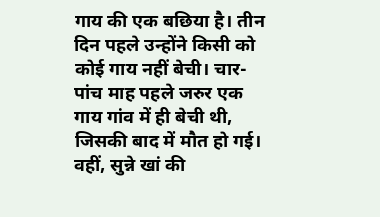गाय की एक बछिया है। तीन दिन पहले उन्होंने किसी को कोई गाय नहीं बेची। चार-पांच माह पहले जरुर एक गाय गांव में ही बेची थी, जिसकी बाद में मौत हो गई। वहीं, सुन्ने खां की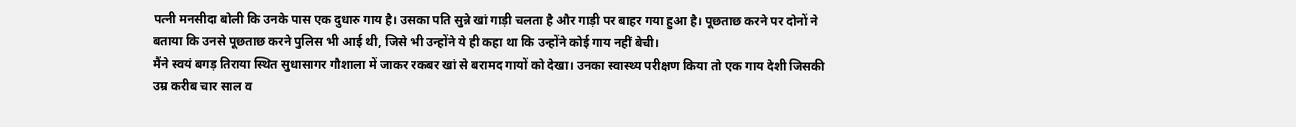पत्नी मनसीदा बोली कि उनके पास एक दुधारु गाय है। उसका पति सुन्ने खां गाड़ी चलता है और गाड़ी पर बाहर गया हुआ है। पूछताछ करने पर दोनों ने बताया कि उनसे पूछताछ करने पुलिस भी आई थी, जिसे भी उन्होंने ये ही कहा था कि उन्होंने कोई गाय नहीं बेची।
मैंने स्वयं बगड़ तिराया स्थित सुधासागर गौशाला में जाकर रकबर खां से बरामद गायों को देखा। उनका स्वास्थ्य परीक्षण किया तो एक गाय देशी जिसकी उम्र करीब चार साल व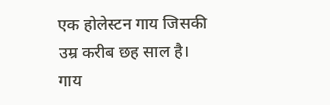एक होलेस्टन गाय जिसकी उम्र करीब छह साल है। गाय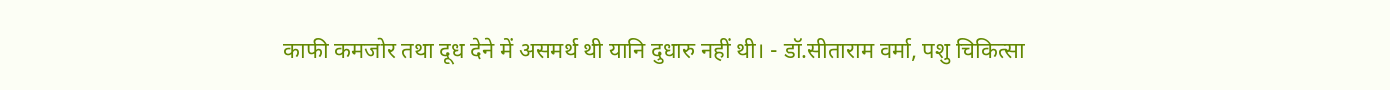काफी कमजोर तथा दूध देने में असमर्थ थी यानि दुधारु नहीं थी। - डॉ.सीताराम वर्मा, पशु चिकित्सा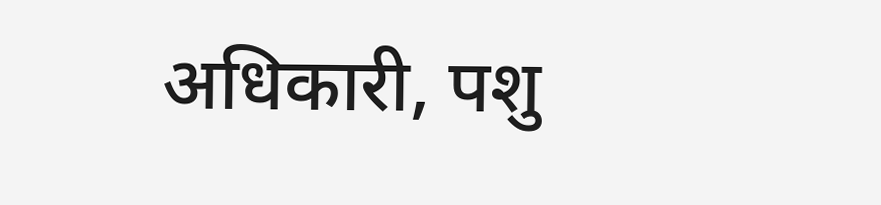अधिकारी, पशु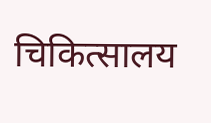चिकित्सालय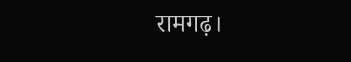रामगढ़।